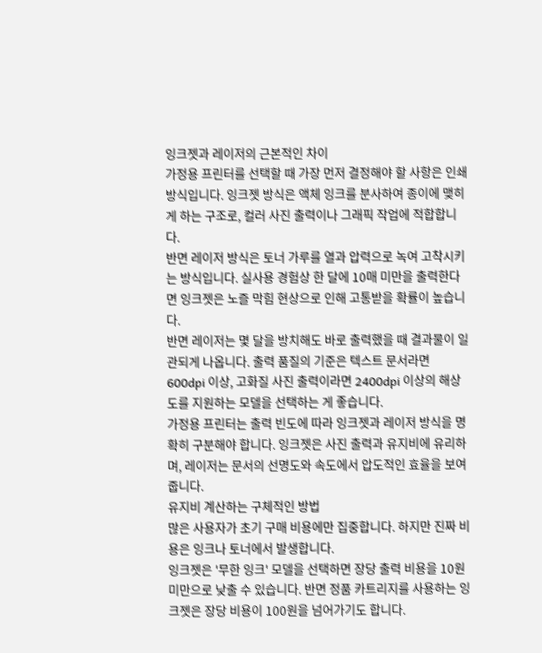잉크젯과 레이저의 근본적인 차이
가정용 프린터를 선택할 때 가장 먼저 결정해야 할 사항은 인쇄 방식입니다. 잉크젯 방식은 액체 잉크를 분사하여 종이에 맺히게 하는 구조로, 컬러 사진 출력이나 그래픽 작업에 적합합니다.
반면 레이저 방식은 토너 가루를 열과 압력으로 녹여 고착시키는 방식입니다. 실사용 경험상 한 달에 10매 미만을 출력한다면 잉크젯은 노즐 막힘 현상으로 인해 고통받을 확률이 높습니다.
반면 레이저는 몇 달을 방치해도 바로 출력했을 때 결과물이 일관되게 나옵니다. 출력 품질의 기준은 텍스트 문서라면 600dpi 이상, 고화질 사진 출력이라면 2400dpi 이상의 해상도를 지원하는 모델을 선택하는 게 좋습니다.
가정용 프린터는 출력 빈도에 따라 잉크젯과 레이저 방식을 명확히 구분해야 합니다. 잉크젯은 사진 출력과 유지비에 유리하며, 레이저는 문서의 선명도와 속도에서 압도적인 효율을 보여줍니다.
유지비 계산하는 구체적인 방법
많은 사용자가 초기 구매 비용에만 집중합니다. 하지만 진짜 비용은 잉크나 토너에서 발생합니다.
잉크젯은 '무한 잉크' 모델을 선택하면 장당 출력 비용을 10원 미만으로 낮출 수 있습니다. 반면 정품 카트리지를 사용하는 잉크젯은 장당 비용이 100원을 넘어가기도 합니다.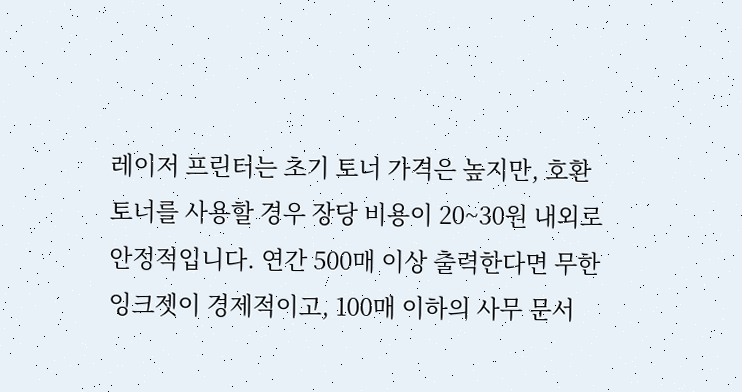레이저 프린터는 초기 토너 가격은 높지만, 호환 토너를 사용할 경우 장당 비용이 20~30원 내외로 안정적입니다. 연간 500매 이상 출력한다면 무한 잉크젯이 경제적이고, 100매 이하의 사무 문서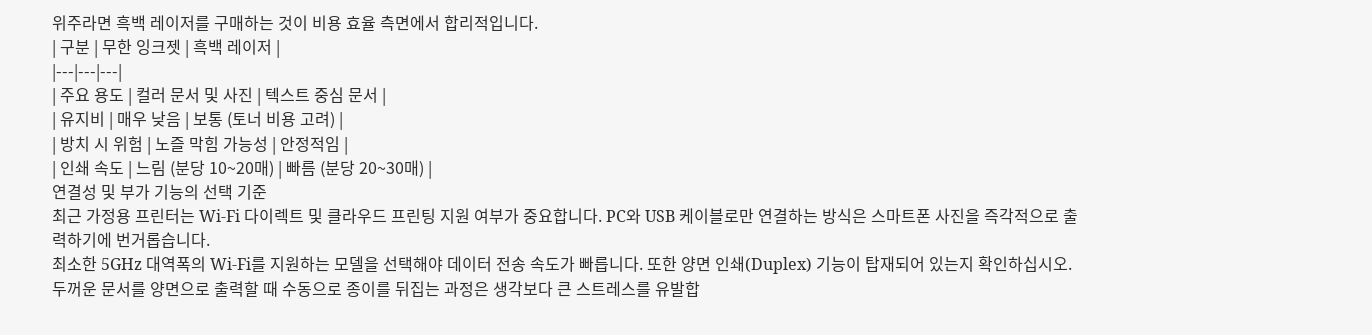위주라면 흑백 레이저를 구매하는 것이 비용 효율 측면에서 합리적입니다.
| 구분 | 무한 잉크젯 | 흑백 레이저 |
|---|---|---|
| 주요 용도 | 컬러 문서 및 사진 | 텍스트 중심 문서 |
| 유지비 | 매우 낮음 | 보통 (토너 비용 고려) |
| 방치 시 위험 | 노즐 막힘 가능성 | 안정적임 |
| 인쇄 속도 | 느림 (분당 10~20매) | 빠름 (분당 20~30매) |
연결성 및 부가 기능의 선택 기준
최근 가정용 프린터는 Wi-Fi 다이렉트 및 클라우드 프린팅 지원 여부가 중요합니다. PC와 USB 케이블로만 연결하는 방식은 스마트폰 사진을 즉각적으로 출력하기에 번거롭습니다.
최소한 5GHz 대역폭의 Wi-Fi를 지원하는 모델을 선택해야 데이터 전송 속도가 빠릅니다. 또한 양면 인쇄(Duplex) 기능이 탑재되어 있는지 확인하십시오. 두꺼운 문서를 양면으로 출력할 때 수동으로 종이를 뒤집는 과정은 생각보다 큰 스트레스를 유발합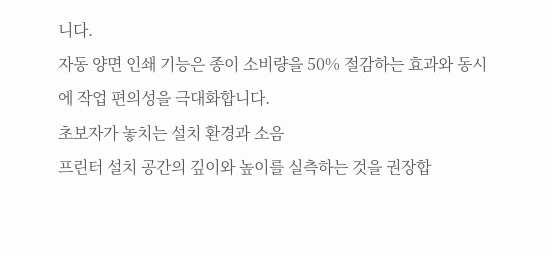니다.
자동 양면 인쇄 기능은 종이 소비량을 50% 절감하는 효과와 동시에 작업 편의성을 극대화합니다.
초보자가 놓치는 설치 환경과 소음
프린터 설치 공간의 깊이와 높이를 실측하는 것을 권장합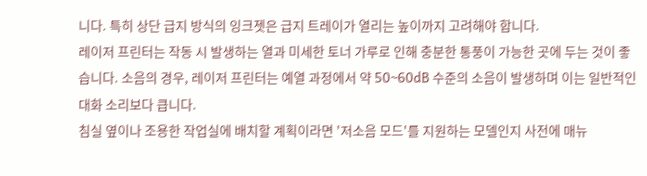니다. 특히 상단 급지 방식의 잉크젯은 급지 트레이가 열리는 높이까지 고려해야 합니다.
레이저 프린터는 작동 시 발생하는 열과 미세한 토너 가루로 인해 충분한 통풍이 가능한 곳에 두는 것이 좋습니다. 소음의 경우, 레이저 프린터는 예열 과정에서 약 50~60dB 수준의 소음이 발생하며 이는 일반적인 대화 소리보다 큽니다.
침실 옆이나 조용한 작업실에 배치할 계획이라면 '저소음 모드'를 지원하는 모델인지 사전에 매뉴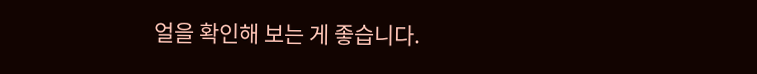얼을 확인해 보는 게 좋습니다.